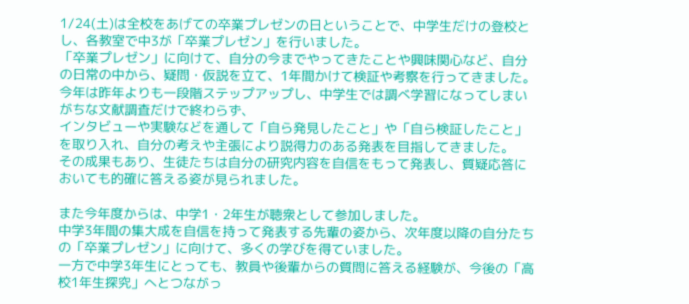1/24(土)は全校をあげての卒業プレゼンの日ということで、中学生だけの登校とし、各教室で中3が「卒業プレゼン」を行いました。
「卒業プレゼン」に向けて、自分の今までやってきたことや興味関心など、自分の日常の中から、疑問・仮説を立て、1年間かけて検証や考察を行ってきました。
今年は昨年よりも一段階ステップアップし、中学生では調べ学習になってしまいがちな文献調査だけで終わらず、
インタビューや実験などを通して「自ら発見したこと」や「自ら検証したこと」を取り入れ、自分の考えや主張により説得力のある発表を目指してきました。
その成果もあり、生徒たちは自分の研究内容を自信をもって発表し、質疑応答においても的確に答える姿が見られました。

また今年度からは、中学1・2年生が聴衆として参加しました。
中学3年間の集大成を自信を持って発表する先輩の姿から、次年度以降の自分たちの「卒業プレゼン」に向けて、多くの学びを得ていました。
一方で中学3年生にとっても、教員や後輩からの質問に答える経験が、今後の「高校1年生探究」へとつながっ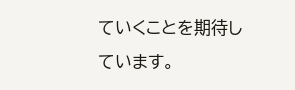ていくことを期待しています。